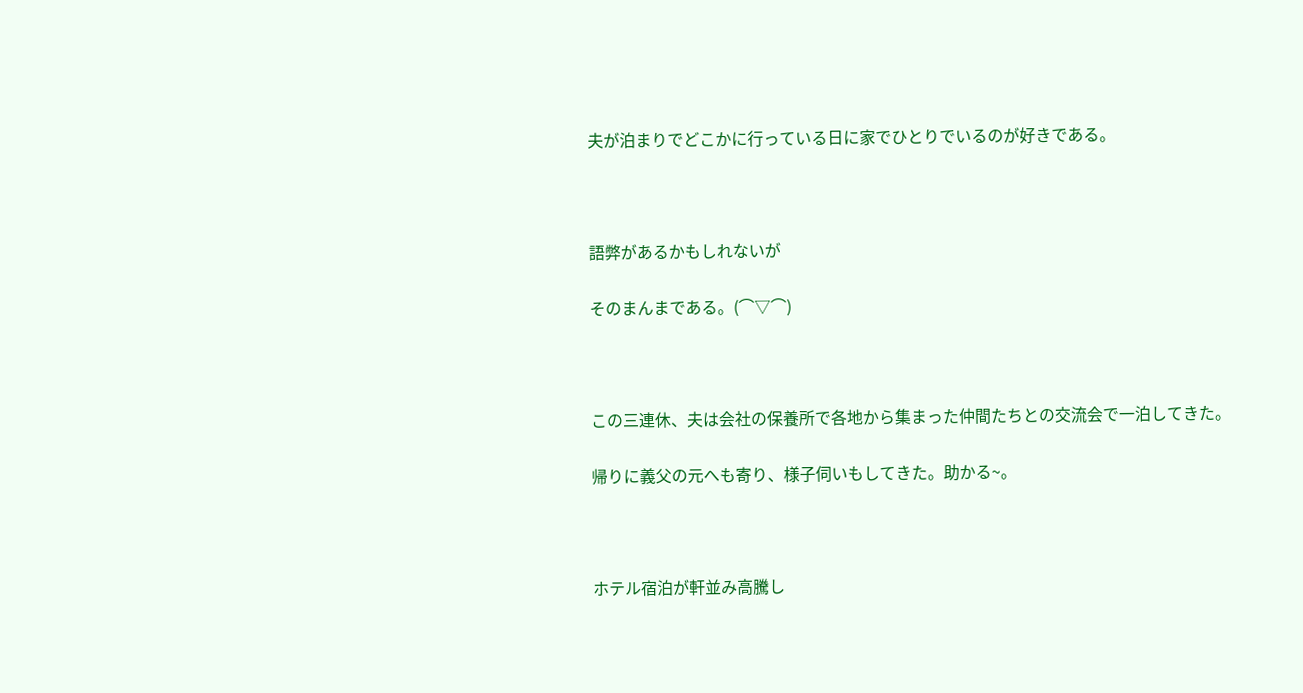夫が泊まりでどこかに行っている日に家でひとりでいるのが好きである。



語弊があるかもしれないが

そのまんまである。(⌒▽⌒)



この三連休、夫は会社の保養所で各地から集まった仲間たちとの交流会で一泊してきた。

帰りに義父の元へも寄り、様子伺いもしてきた。助かる~。



ホテル宿泊が軒並み高騰し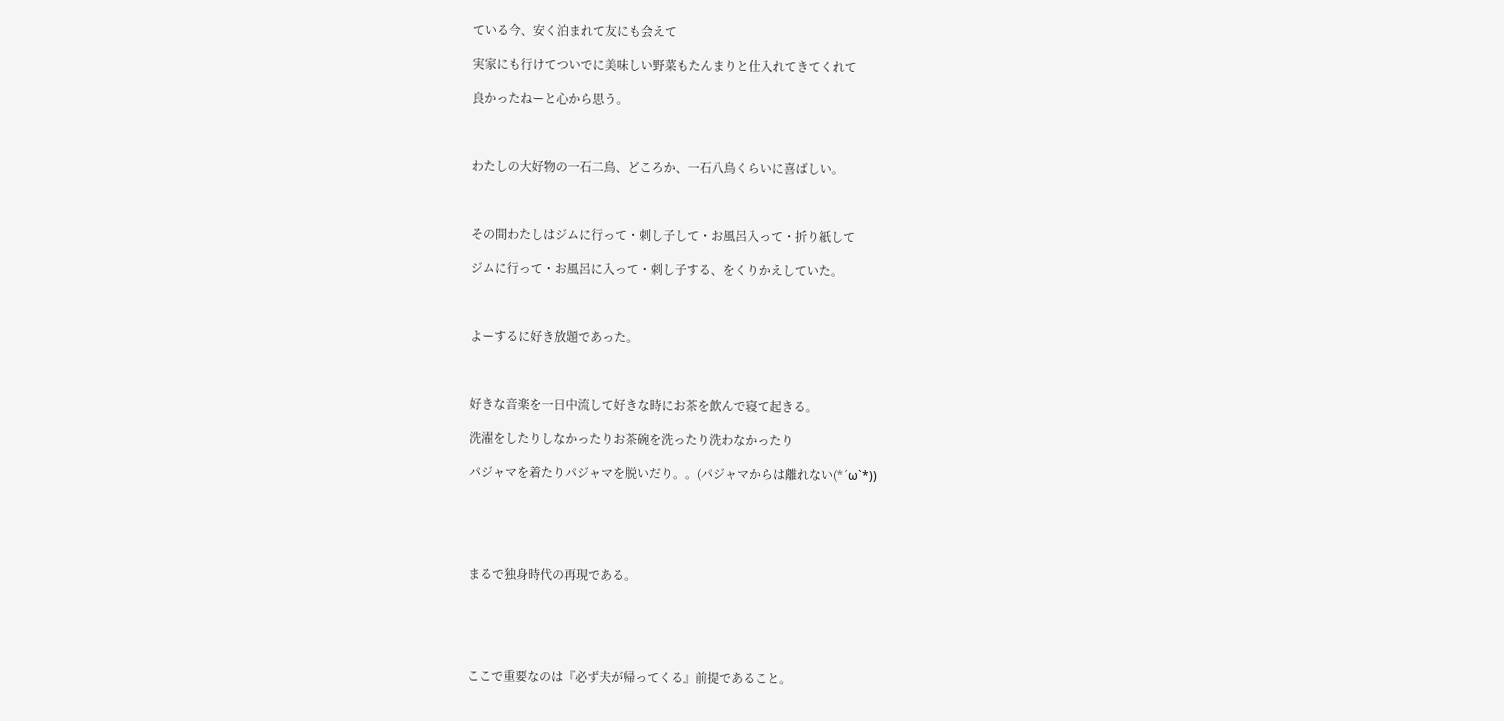ている今、安く泊まれて友にも会えて

実家にも行けてついでに美味しい野菜もたんまりと仕入れてきてくれて

良かったねーと心から思う。



わたしの大好物の一石二鳥、どころか、一石八鳥くらいに喜ばしい。



その間わたしはジムに行って・刺し子して・お風呂入って・折り紙して

ジムに行って・お風呂に入って・刺し子する、をくりかえしていた。



よーするに好き放題であった。



好きな音楽を一日中流して好きな時にお茶を飲んで寝て起きる。

洗濯をしたりしなかったりお茶碗を洗ったり洗わなかったり

パジャマを着たりパジャマを脱いだり。。(パジャマからは離れない(*´ω`*))





まるで独身時代の再現である。





ここで重要なのは『必ず夫が帰ってくる』前提であること。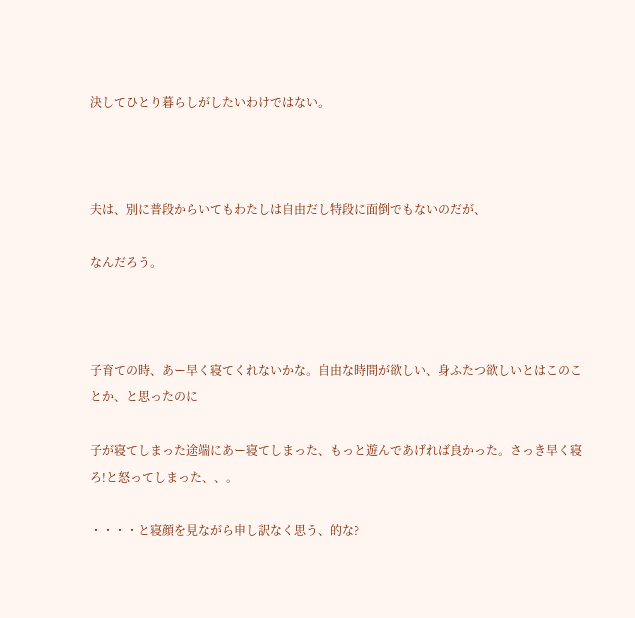決してひとり暮らしがしたいわけではない。



夫は、別に普段からいてもわたしは自由だし特段に面倒でもないのだが、

なんだろう。



子育ての時、あー早く寝てくれないかな。自由な時間が欲しい、身ふたつ欲しいとはこのことか、と思ったのに

子が寝てしまった途端にあー寝てしまった、もっと遊んであげれば良かった。さっき早く寝ろ!と怒ってしまった、、。

・・・・と寝顔を見ながら申し訳なく思う、的な?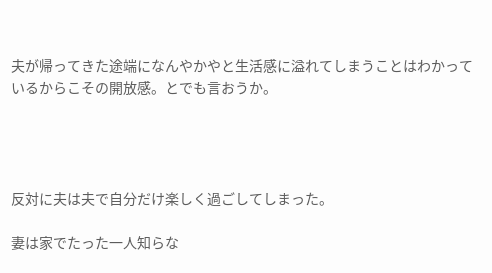夫が帰ってきた途端になんやかやと生活感に溢れてしまうことはわかっているからこその開放感。とでも言おうか。




反対に夫は夫で自分だけ楽しく過ごしてしまった。

妻は家でたった一人知らな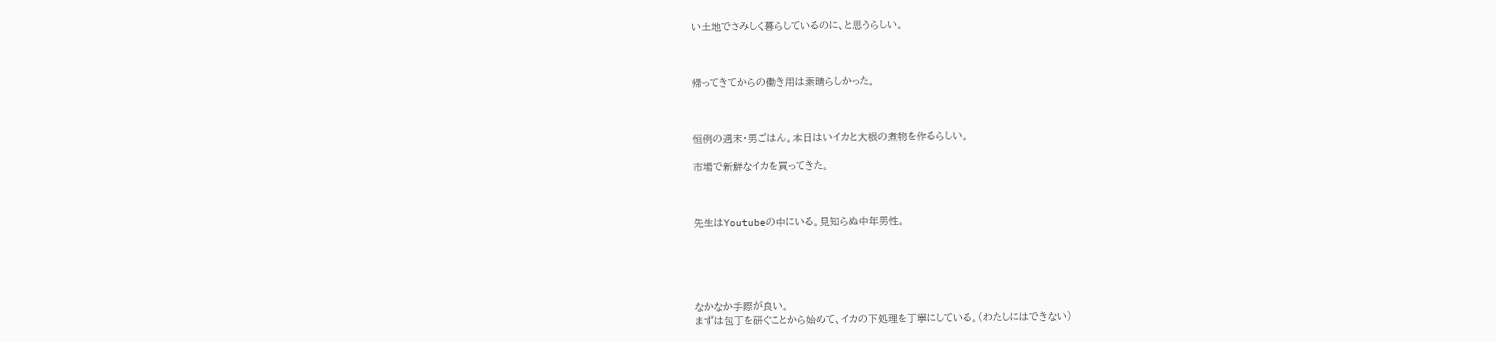い土地でさみしく暮らしているのに、と思うらしい。



帰ってきてからの働き用は素晴らしかった。



恒例の週末・男ごはん。本日はいイカと大根の煮物を作るらしい。

市場で新鮮なイカを買ってきた。



先生はYoutubeの中にいる。見知らぬ中年男性。





なかなか手際が良い。
まずは包丁を研ぐことから始めて、イカの下処理を丁寧にしている。(わたしにはできない)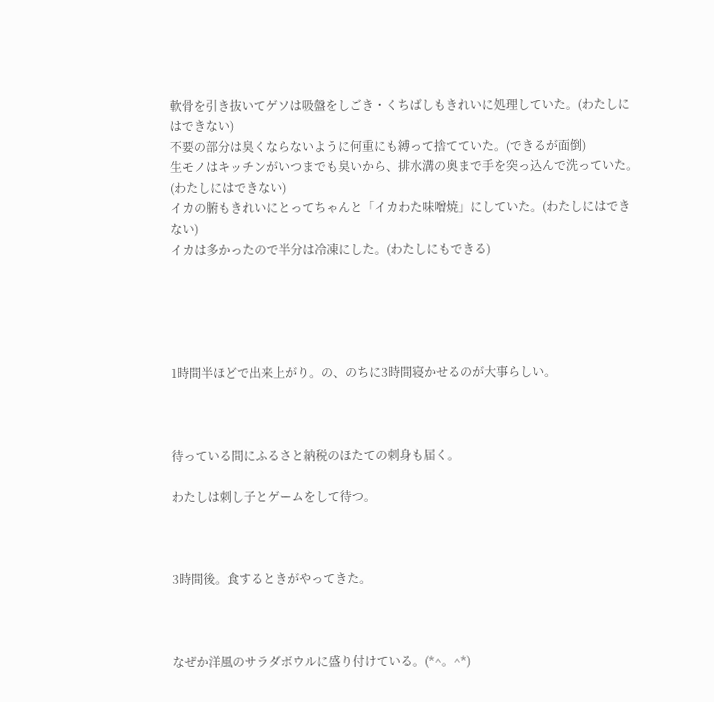軟骨を引き抜いてゲソは吸盤をしごき・くちばしもきれいに処理していた。(わたしにはできない)
不要の部分は臭くならないように何重にも縛って捨てていた。(できるが面倒)
生モノはキッチンがいつまでも臭いから、排水溝の奥まで手を突っ込んで洗っていた。(わたしにはできない)
イカの腑もきれいにとってちゃんと「イカわた味噌焼」にしていた。(わたしにはできない)
イカは多かったので半分は冷凍にした。(わたしにもできる)





1時間半ほどで出来上がり。の、のちに3時間寝かせるのが大事らしい。



待っている間にふるさと納税のほたての刺身も届く。

わたしは刺し子とゲームをして待つ。



3時間後。食するときがやってきた。



なぜか洋風のサラダボウルに盛り付けている。(*^。^*)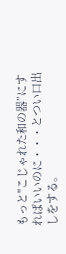もっと"こじゃれた和の器”にすればいいのに・・・とつい口出しをする。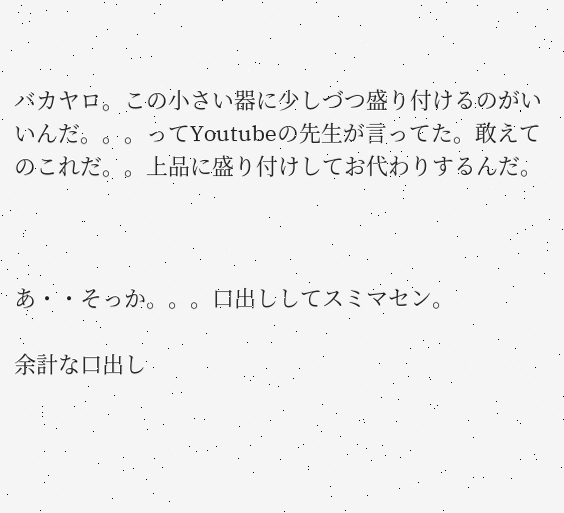バカヤロ。この小さい器に少しづつ盛り付けるのがいいんだ。。。ってYoutubeの先生が言ってた。敢えてのこれだ。。上品に盛り付けしてお代わりするんだ。



あ・・そっか。。。口出ししてスミマセン。

余計な口出し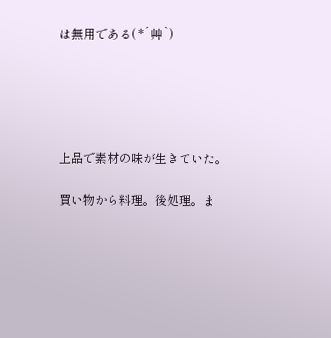は無用である( *´艸`)





上品で素材の味が生きていた。

買い物から料理。後処理。ま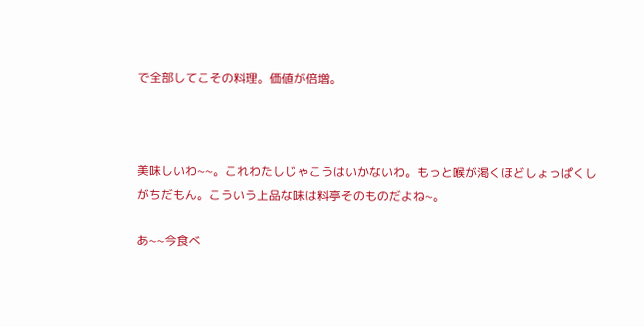で全部してこその料理。価値が倍増。



美味しいわ~~。これわたしじゃこうはいかないわ。もっと喉が渇くほどしょっぱくしがちだもん。こういう上品な味は料亭そのものだよね~。

あ~~今食べ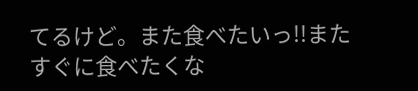てるけど。また食べたいっ!!またすぐに食べたくな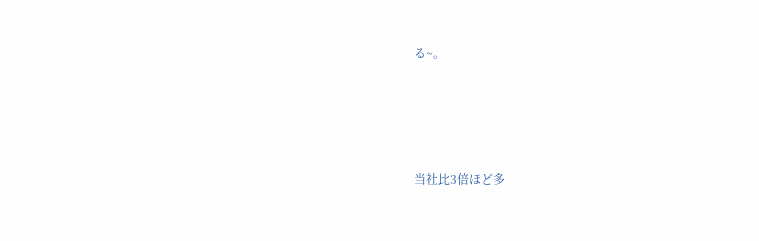る~。





当社比3倍ほど多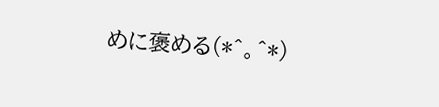めに褒める(*^。^*)